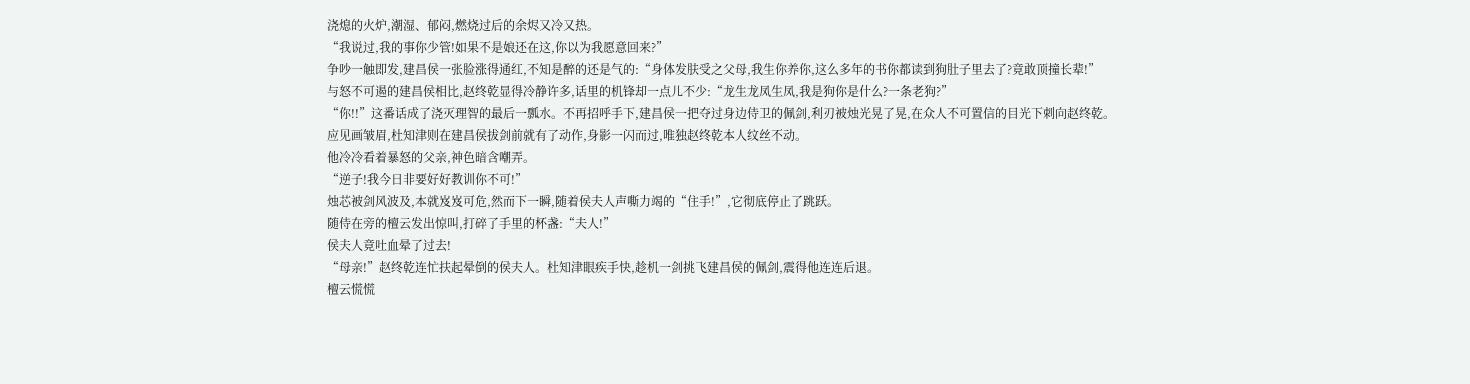浇熄的火炉,潮湿、郁闷,燃烧过后的余烬又冷又热。
“我说过,我的事你少管!如果不是娘还在这,你以为我愿意回来?”
争吵一触即发,建昌侯一张脸涨得通红,不知是醉的还是气的:“身体发肤受之父母,我生你养你,这么多年的书你都读到狗肚子里去了?竟敢顶撞长辈!”
与怒不可遏的建昌侯相比,赵终乾显得冷静许多,话里的机锋却一点儿不少:“龙生龙凤生凤,我是狗你是什么?一条老狗?”
“你!!”这番话成了浇灭理智的最后一瓢水。不再招呼手下,建昌侯一把夺过身边侍卫的佩剑,利刃被烛光晃了晃,在众人不可置信的目光下刺向赵终乾。
应见画皱眉,杜知津则在建昌侯拔剑前就有了动作,身影一闪而过,唯独赵终乾本人纹丝不动。
他冷冷看着暴怒的父亲,神色暗含嘲弄。
“逆子!我今日非要好好教训你不可!”
烛芯被剑风波及,本就岌岌可危,然而下一瞬,随着侯夫人声嘶力竭的“住手!”,它彻底停止了跳跃。
随侍在旁的檀云发出惊叫,打碎了手里的杯盏:“夫人!”
侯夫人竟吐血晕了过去!
“母亲!”赵终乾连忙扶起晕倒的侯夫人。杜知津眼疾手快,趁机一剑挑飞建昌侯的佩剑,震得他连连后退。
檀云慌慌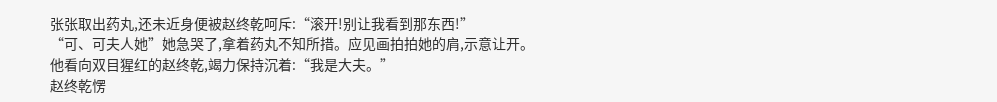张张取出药丸,还未近身便被赵终乾呵斥:“滚开!别让我看到那东西!”
“可、可夫人她”她急哭了,拿着药丸不知所措。应见画拍拍她的肩,示意让开。
他看向双目猩红的赵终乾,竭力保持沉着:“我是大夫。”
赵终乾愣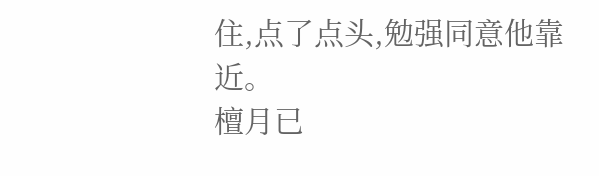住,点了点头,勉强同意他靠近。
檀月已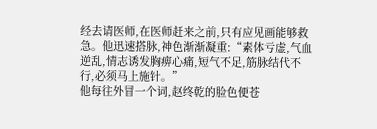经去请医师,在医师赶来之前,只有应见画能够救急。他迅速搭脉,神色渐渐凝重:“素体亏虚,气血逆乱,情志诱发胸痹心痛,短气不足,筋脉结代不行,必须马上施针。”
他每往外冒一个词,赵终乾的脸色便苍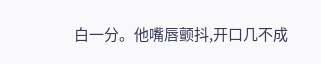白一分。他嘴唇颤抖,开口几不成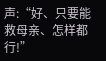声:“好、只要能救母亲、怎样都行!”